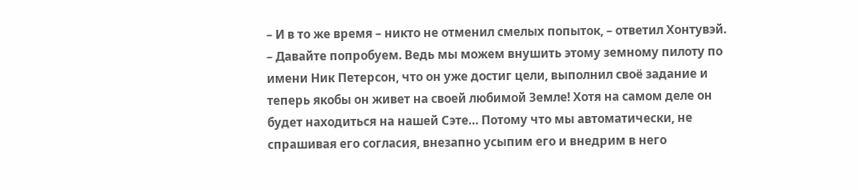– И в то же время – никто не отменил смелых попыток, – ответил Хонтувэй. – Давайте попробуем. Ведь мы можем внушить этому земному пилоту по имени Ник Петерсон, что он уже достиг цели, выполнил своё задание и теперь якобы он живет на своей любимой Земле! Хотя на самом деле он будет находиться на нашей Сэте… Потому что мы автоматически, не спрашивая его согласия, внезапно усыпим его и внедрим в него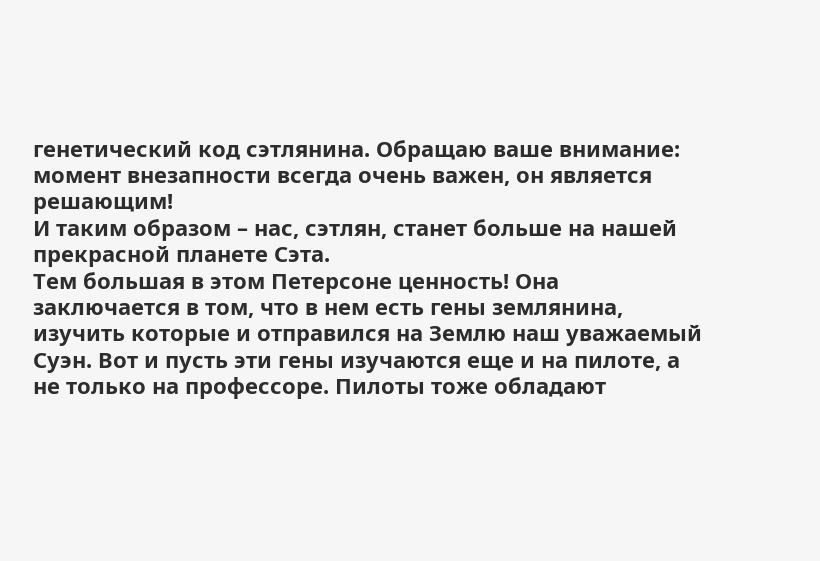генетический код сэтлянина. Обращаю ваше внимание: момент внезапности всегда очень важен, он является решающим!
И таким образом – нас, сэтлян, станет больше на нашей прекрасной планете Сэта.
Тем большая в этом Петерсоне ценность! Она заключается в том, что в нем есть гены землянина, изучить которые и отправился на Землю наш уважаемый Суэн. Вот и пусть эти гены изучаются еще и на пилоте, а не только на профессоре. Пилоты тоже обладают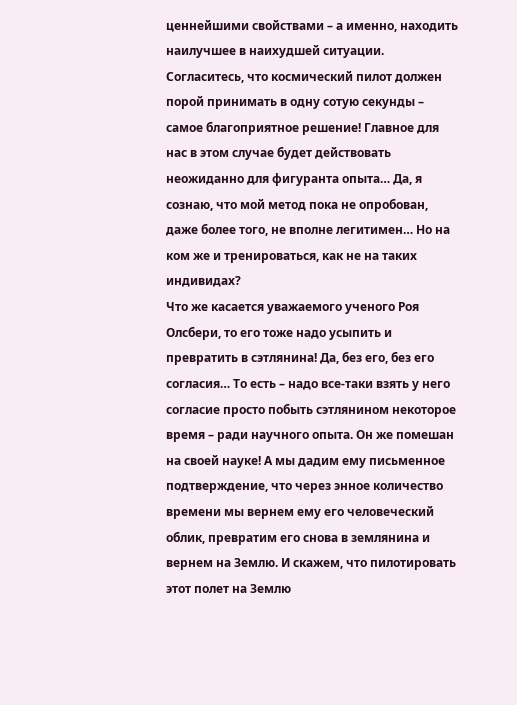ценнейшими свойствами – а именно, находить наилучшее в наихудшей ситуации.
Согласитесь, что космический пилот должен порой принимать в одну сотую секунды – самое благоприятное решение! Главное для нас в этом случае будет действовать неожиданно для фигуранта опыта… Да, я сознаю, что мой метод пока не опробован, даже более того, не вполне легитимен… Но на ком же и тренироваться, как не на таких индивидах?
Что же касается уважаемого ученого Роя Олсбери, то его тоже надо усыпить и превратить в сэтлянина! Да, без его, без его согласия… То есть – надо все-таки взять у него согласие просто побыть сэтлянином некоторое время – ради научного опыта. Он же помешан на своей науке! А мы дадим ему письменное подтверждение, что через энное количество времени мы вернем ему его человеческий облик, превратим его снова в землянина и вернем на Землю. И скажем, что пилотировать этот полет на Землю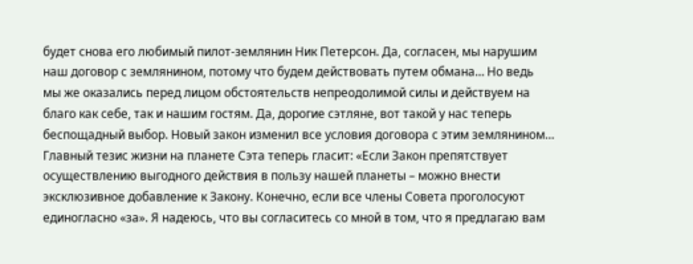будет снова его любимый пилот-землянин Ник Петерсон. Да, согласен, мы нарушим наш договор с землянином, потому что будем действовать путем обмана… Но ведь мы же оказались перед лицом обстоятельств непреодолимой силы и действуем на благо как себе, так и нашим гостям. Да, дорогие сэтляне, вот такой у нас теперь беспощадный выбор. Новый закон изменил все условия договора с этим землянином… Главный тезис жизни на планете Сэта теперь гласит: «Если Закон препятствует осуществлению выгодного действия в пользу нашей планеты – можно внести эксклюзивное добавление к Закону. Конечно, если все члены Совета проголосуют единогласно «за». Я надеюсь, что вы согласитесь со мной в том, что я предлагаю вам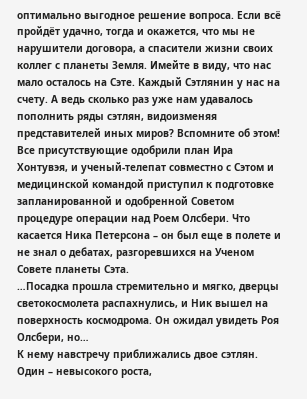оптимально выгодное решение вопроса. Если всё пройдёт удачно, тогда и окажется, что мы не нарушители договора, а спасители жизни своих коллег с планеты Земля. Имейте в виду, что нас мало осталось на Сэте. Каждый Сэтлянин у нас на счету. А ведь сколько раз уже нам удавалось пополнить ряды сэтлян, видоизменяя представителей иных миров? Вспомните об этом!
Все присутствующие одобрили план Ира Хонтувэя, и ученый-телепат совместно с Сэтом и медицинской командой приступил к подготовке запланированной и одобренной Советом процедуре операции над Роем Олсбери. Что касается Ника Петерсона – он был еще в полете и не знал о дебатах, разгоревшихся на Ученом Совете планеты Сэта.
…Посадка прошла стремительно и мягко, дверцы светокосмолета распахнулись, и Ник вышел на поверхность космодрома. Он ожидал увидеть Роя Олсбери, но…
К нему навстречу приближались двое сэтлян. Один – невысокого роста,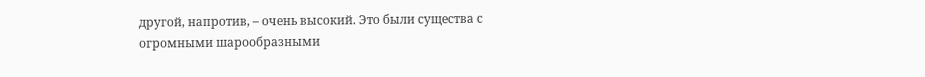другой, напротив, – очень высокий. Это были существа с огромными шарообразными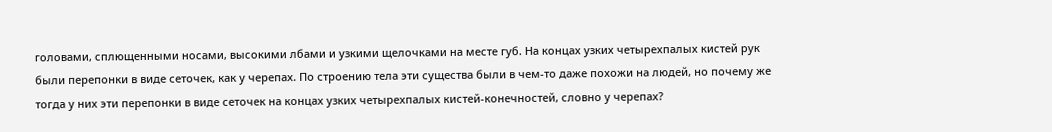головами, сплющенными носами, высокими лбами и узкими щелочками на месте губ. На концах узких четырехпалых кистей рук были перепонки в виде сеточек, как у черепах. По строению тела эти существа были в чем-то даже похожи на людей, но почему же тогда у них эти перепонки в виде сеточек на концах узких четырехпалых кистей-конечностей, словно у черепах?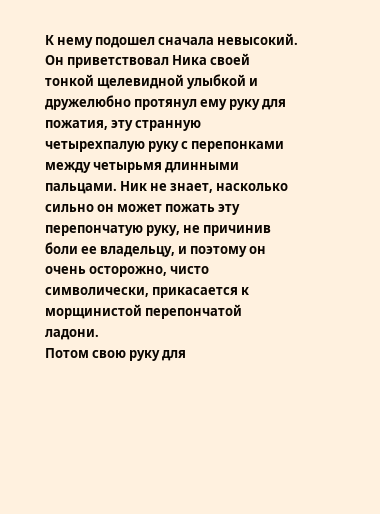К нему подошел сначала невысокий. Он приветствовал Ника своей тонкой щелевидной улыбкой и дружелюбно протянул ему руку для пожатия, эту странную четырехпалую руку с перепонками между четырьмя длинными пальцами. Ник не знает, насколько сильно он может пожать эту перепончатую руку, не причинив боли ее владельцу, и поэтому он очень осторожно, чисто символически, прикасается к морщинистой перепончатой ладони.
Потом свою руку для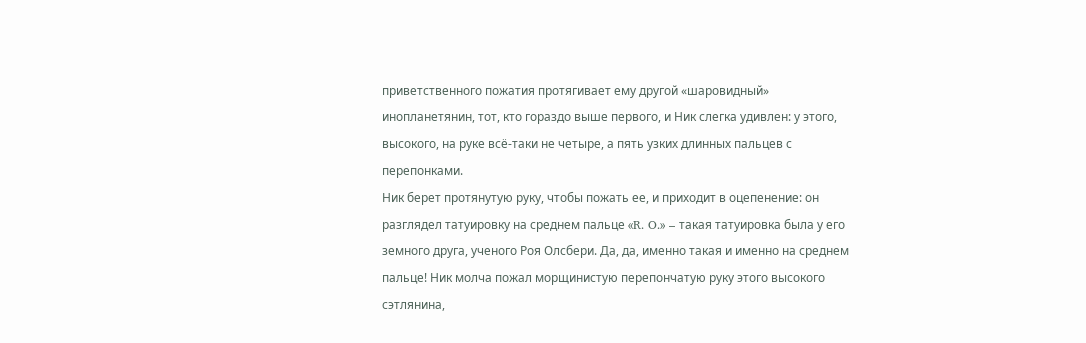приветственного пожатия протягивает ему другой «шаровидный» инопланетянин, тот, кто гораздо выше первого, и Ник слегка удивлен: у этого, высокого, на руке всё-таки не четыре, а пять узких длинных пальцев с перепонками.
Ник берет протянутую руку, чтобы пожать ее, и приходит в оцепенение: он разглядел татуировку на среднем пальце «R. O.» – такая татуировка была у его земного друга, ученого Роя Олсбери. Да, да, именно такая и именно на среднем пальце! Ник молча пожал морщинистую перепончатую руку этого высокого сэтлянина,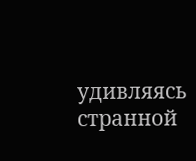удивляясь странной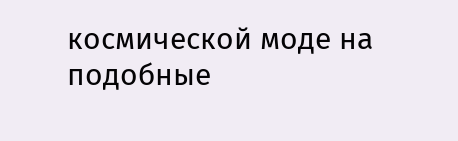космической моде на подобные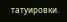татуировки.